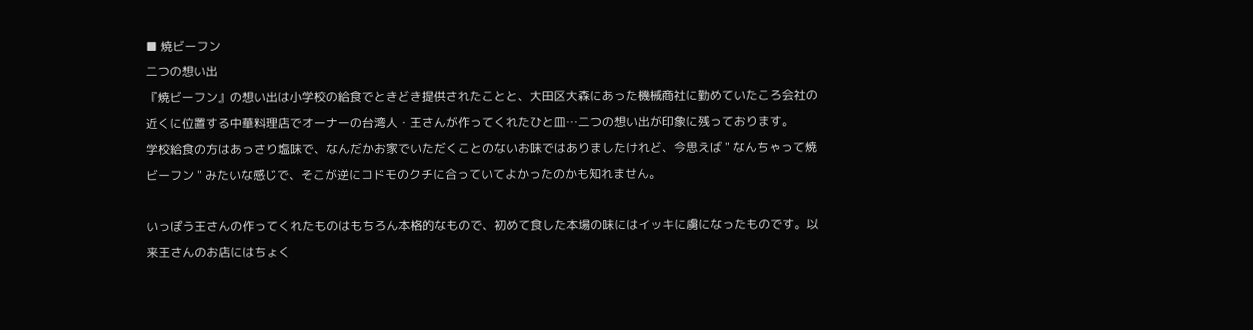■ 焼ビーフン
二つの想い出
『焼ビーフン』の想い出は小学校の給食でときどき提供されたことと、大田区大森にあった機械商社に勤めていたころ会社の近くに位置する中華料理店でオーナーの台湾人・王さんが作ってくれたひと皿…二つの想い出が印象に残っております。
学校給食の方はあっさり塩味で、なんだかお家でいただくことのないお味ではありましたけれど、今思えば " なんちゃって焼ビーフン " みたいな感じで、そこが逆にコドモのクチに合っていてよかったのかも知れません。

いっぽう王さんの作ってくれたものはもちろん本格的なもので、初めて食した本場の味にはイッキに虜になったものです。以来王さんのお店にはちょく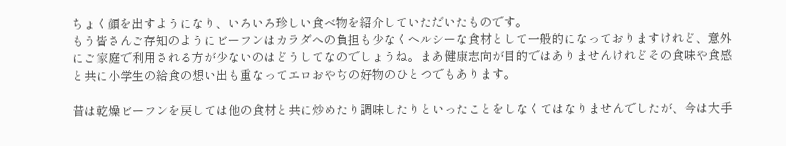ちょく顔を出すようになり、いろいろ珍しい食べ物を紹介していただいたものです。
もう皆さんご存知のようにビーフンはカラダへの負担も少なくヘルシーな食材として一般的になっておりますけれど、意外にご家庭で利用される方が少ないのはどうしてなのでしょうね。まあ健康志向が目的ではありませんけれどその食味や食感と共に小学生の給食の想い出も重なってエロおやぢの好物のひとつでもあります。

昔は乾燥ビーフンを戻しては他の食材と共に炒めたり調味したりといったことをしなくてはなりませんでしたが、今は大手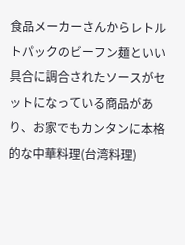食品メーカーさんからレトルトパックのビーフン麺といい具合に調合されたソースがセットになっている商品があり、お家でもカンタンに本格的な中華料理(台湾料理)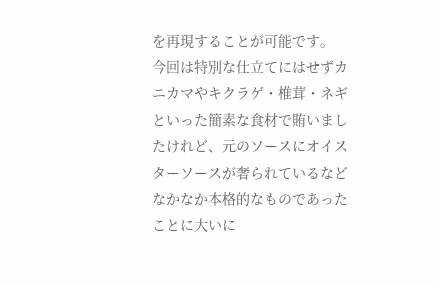を再現することが可能です。
今回は特別な仕立てにはせずカニカマやキクラゲ・椎茸・ネギといった簡素な食材で賄いましたけれど、元のソースにオイスターソースが奢られているなどなかなか本格的なものであったことに大いに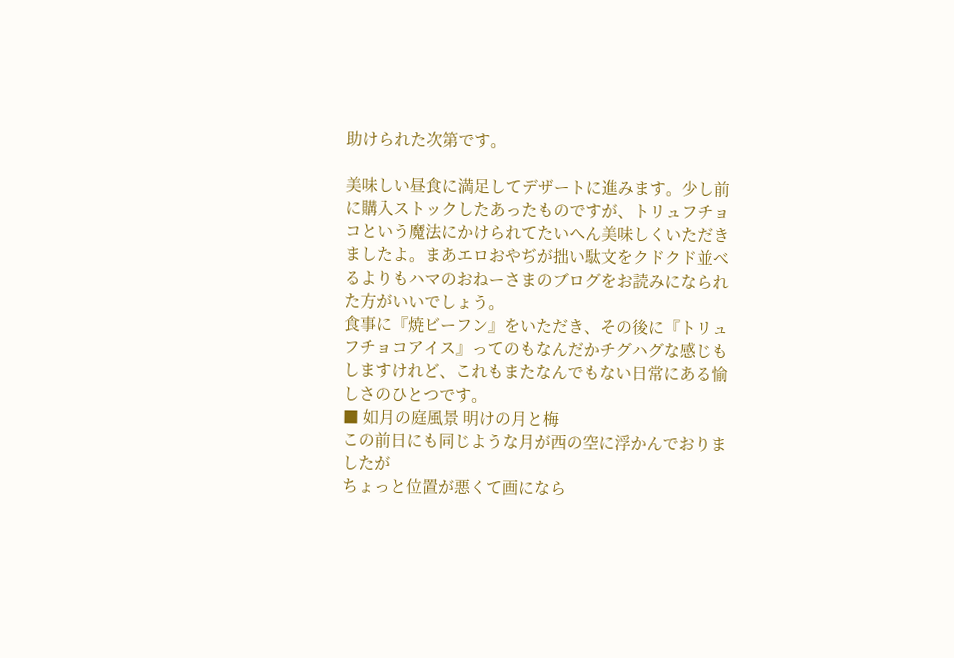助けられた次第です。

美味しい昼食に満足してデザートに進みます。少し前に購入ストックしたあったものですが、トリュフチョコという魔法にかけられてたいへん美味しくいただきましたよ。まあエロおやぢが拙い駄文をクドクド並べるよりもハマのおねーさまのブログをお読みになられた方がいいでしょう。
食事に『焼ビーフン』をいただき、その後に『トリュフチョコアイス』ってのもなんだかチグハグな感じもしますけれど、これもまたなんでもない日常にある愉しさのひとつです。
■ 如月の庭風景 明けの月と梅
この前日にも同じような月が西の空に浮かんでおりましたが
ちょっと位置が悪くて画になら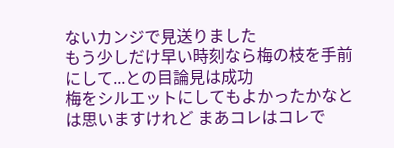ないカンジで見送りました
もう少しだけ早い時刻なら梅の枝を手前にして...との目論見は成功
梅をシルエットにしてもよかったかなとは思いますけれど まあコレはコレで